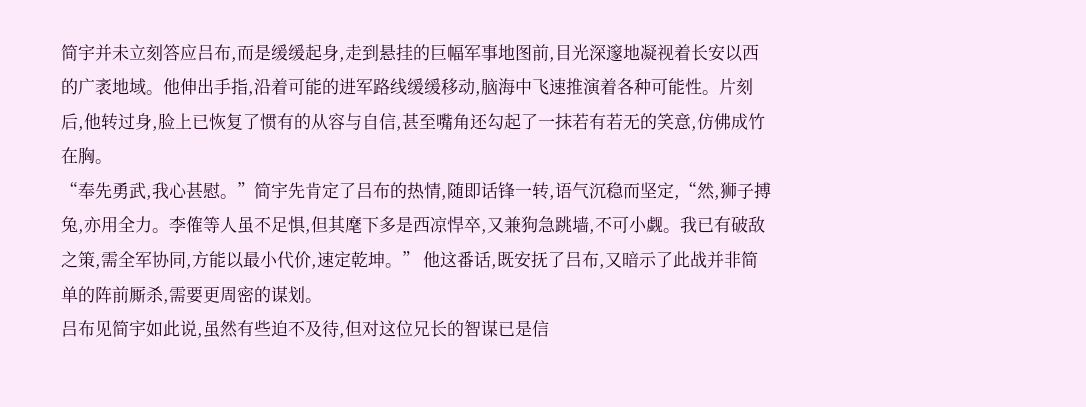简宇并未立刻答应吕布,而是缓缓起身,走到悬挂的巨幅军事地图前,目光深邃地凝视着长安以西的广袤地域。他伸出手指,沿着可能的进军路线缓缓移动,脑海中飞速推演着各种可能性。片刻后,他转过身,脸上已恢复了惯有的从容与自信,甚至嘴角还勾起了一抹若有若无的笑意,仿佛成竹在胸。
“奉先勇武,我心甚慰。”简宇先肯定了吕布的热情,随即话锋一转,语气沉稳而坚定,“然,狮子搏兔,亦用全力。李傕等人虽不足惧,但其麾下多是西凉悍卒,又兼狗急跳墙,不可小觑。我已有破敌之策,需全军协同,方能以最小代价,速定乾坤。” 他这番话,既安抚了吕布,又暗示了此战并非简单的阵前厮杀,需要更周密的谋划。
吕布见简宇如此说,虽然有些迫不及待,但对这位兄长的智谋已是信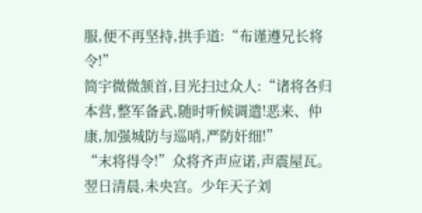服,便不再坚持,拱手道:“布谨遵兄长将令!”
简宇微微颔首,目光扫过众人:“诸将各归本营,整军备武,随时听候调遣!恶来、仲康,加强城防与巡哨,严防奸细!”
“末将得令!”众将齐声应诺,声震屋瓦。
翌日清晨,未央宫。少年天子刘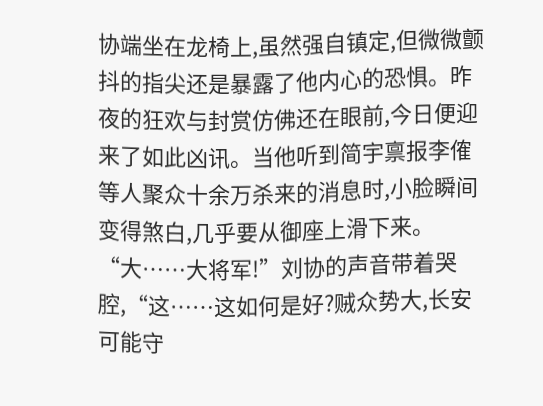协端坐在龙椅上,虽然强自镇定,但微微颤抖的指尖还是暴露了他内心的恐惧。昨夜的狂欢与封赏仿佛还在眼前,今日便迎来了如此凶讯。当他听到简宇禀报李傕等人聚众十余万杀来的消息时,小脸瞬间变得煞白,几乎要从御座上滑下来。
“大……大将军!”刘协的声音带着哭腔,“这……这如何是好?贼众势大,长安可能守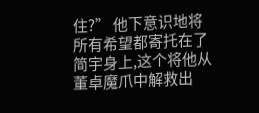住?” 他下意识地将所有希望都寄托在了简宇身上,这个将他从董卓魔爪中解救出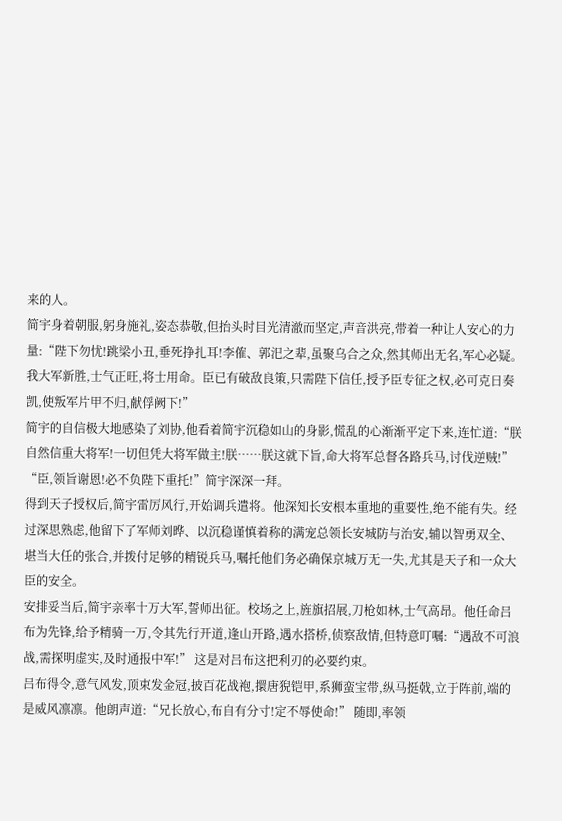来的人。
简宇身着朝服,躬身施礼,姿态恭敬,但抬头时目光清澈而坚定,声音洪亮,带着一种让人安心的力量:“陛下勿忧!跳梁小丑,垂死挣扎耳!李傕、郭汜之辈,虽聚乌合之众,然其师出无名,军心必疑。我大军新胜,士气正旺,将士用命。臣已有破敌良策,只需陛下信任,授予臣专征之权,必可克日奏凯,使叛军片甲不归,献俘阙下!”
简宇的自信极大地感染了刘协,他看着简宇沉稳如山的身影,慌乱的心渐渐平定下来,连忙道:“朕自然信重大将军!一切但凭大将军做主!朕……朕这就下旨,命大将军总督各路兵马,讨伐逆贼!”
“臣,领旨谢恩!必不负陛下重托!”简宇深深一拜。
得到天子授权后,简宇雷厉风行,开始调兵遣将。他深知长安根本重地的重要性,绝不能有失。经过深思熟虑,他留下了军师刘晔、以沉稳谨慎着称的满宠总领长安城防与治安,辅以智勇双全、堪当大任的张合,并拨付足够的精锐兵马,嘱托他们务必确保京城万无一失,尤其是天子和一众大臣的安全。
安排妥当后,简宇亲率十万大军,誓师出征。校场之上,旌旗招展,刀枪如林,士气高昂。他任命吕布为先锋,给予精骑一万,令其先行开道,逢山开路,遇水搭桥,侦察敌情,但特意叮嘱:“遇敌不可浪战,需探明虚实,及时通报中军!” 这是对吕布这把利刃的必要约束。
吕布得令,意气风发,顶束发金冠,披百花战袍,擐唐猊铠甲,系狮蛮宝带,纵马挺戟,立于阵前,端的是威风凛凛。他朗声道:“兄长放心,布自有分寸!定不辱使命!” 随即,率领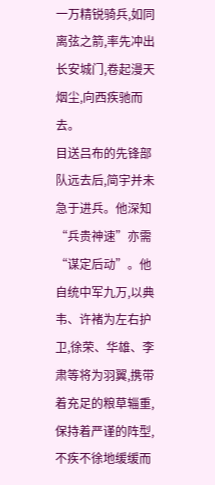一万精锐骑兵,如同离弦之箭,率先冲出长安城门,卷起漫天烟尘,向西疾驰而去。
目送吕布的先锋部队远去后,简宇并未急于进兵。他深知“兵贵神速”亦需“谋定后动”。他自统中军九万,以典韦、许褚为左右护卫,徐荣、华雄、李肃等将为羽翼,携带着充足的粮草辎重,保持着严谨的阵型,不疾不徐地缓缓而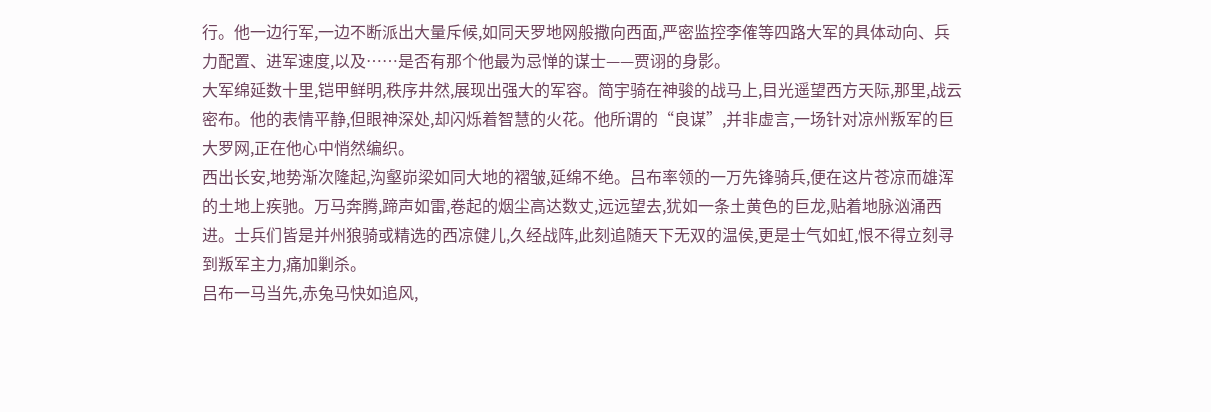行。他一边行军,一边不断派出大量斥候,如同天罗地网般撒向西面,严密监控李傕等四路大军的具体动向、兵力配置、进军速度,以及……是否有那个他最为忌惮的谋士——贾诩的身影。
大军绵延数十里,铠甲鲜明,秩序井然,展现出强大的军容。简宇骑在神骏的战马上,目光遥望西方天际,那里,战云密布。他的表情平静,但眼神深处,却闪烁着智慧的火花。他所谓的“良谋”,并非虚言,一场针对凉州叛军的巨大罗网,正在他心中悄然编织。
西出长安,地势渐次隆起,沟壑峁梁如同大地的褶皱,延绵不绝。吕布率领的一万先锋骑兵,便在这片苍凉而雄浑的土地上疾驰。万马奔腾,蹄声如雷,卷起的烟尘高达数丈,远远望去,犹如一条土黄色的巨龙,贴着地脉汹涌西进。士兵们皆是并州狼骑或精选的西凉健儿,久经战阵,此刻追随天下无双的温侯,更是士气如虹,恨不得立刻寻到叛军主力,痛加剿杀。
吕布一马当先,赤兔马快如追风,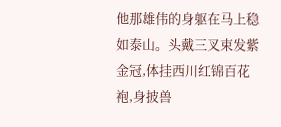他那雄伟的身躯在马上稳如泰山。头戴三叉束发紫金冠,体挂西川红锦百花袍,身披兽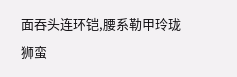面吞头连环铠,腰系勒甲玲珑狮蛮